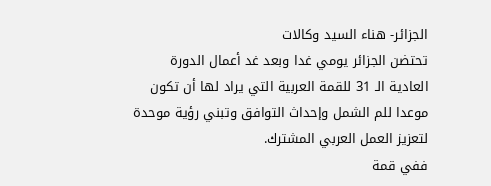الجزائر- هناء السيد وكالات
تحتضن الجزائر يومي غدا وبعد غد أعمال الدورة العادية الـ 31 للقمة العربية التي يراد لها أن تكون موعدا للم الشمل وإحداث التوافق وتبني رؤية موحدة لتعزيز العمل العربي المشترك.
ففي قمة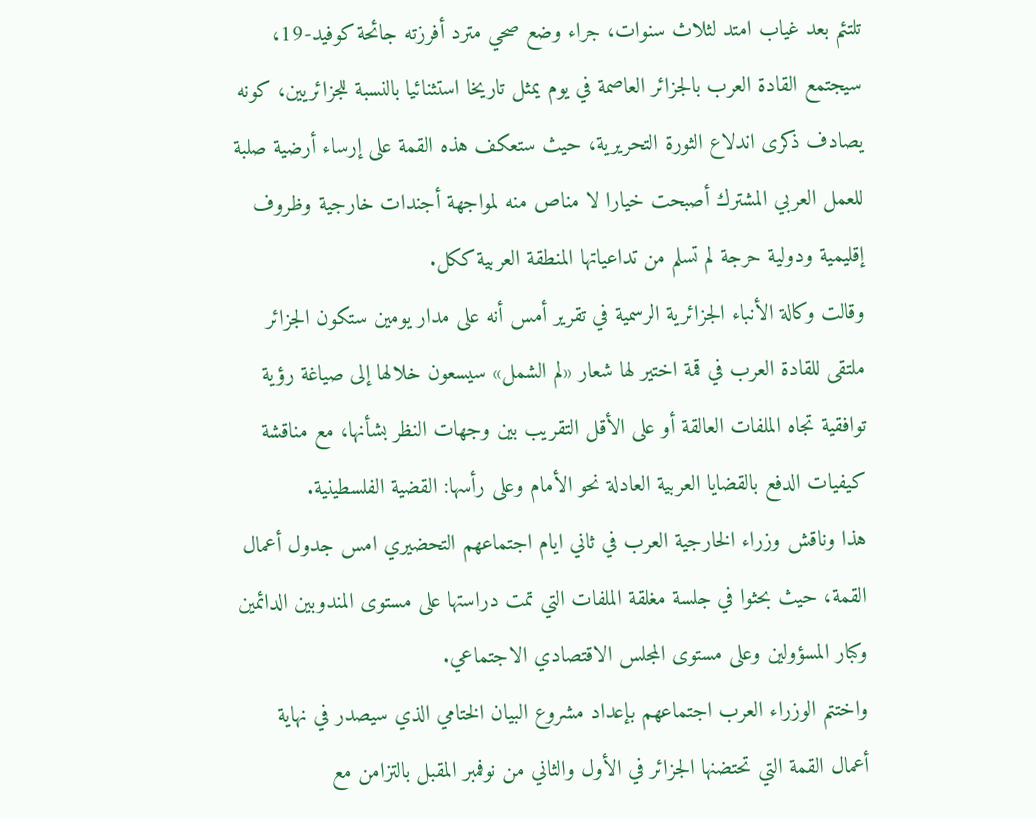تلتئم بعد غياب امتد لثلاث سنوات، جراء وضع صحي مترد أفرزته جائحة كوفيد-19، سيجتمع القادة العرب بالجزائر العاصمة في يوم يمثل تاريخا استثنائيا بالنسبة للجزائريين، كونه يصادف ذكرى اندلاع الثورة التحريرية، حيث ستعكف هذه القمة على إرساء أرضية صلبة للعمل العربي المشترك أصبحت خيارا لا مناص منه لمواجهة أجندات خارجية وظروف إقليمية ودولية حرجة لم تسلم من تداعياتها المنطقة العربية ككل.
وقالت وكالة الأنباء الجزائرية الرسمية في تقرير أمس أنه على مدار يومين ستكون الجزائر ملتقى للقادة العرب في قمة اختير لها شعار «لم الشمل» سيسعون خلالها إلى صياغة رؤية توافقية تجاه الملفات العالقة أو على الأقل التقريب بين وجهات النظر بشأنها، مع مناقشة كيفيات الدفع بالقضايا العربية العادلة نحو الأمام وعلى رأسها: القضية الفلسطينية.
هذا وناقش وزراء الخارجية العرب في ثاني ايام اجتماعهم التحضيري امس جدول أعمال القمة، حيث بحثوا في جلسة مغلقة الملفات التي تمت دراستها على مستوى المندوبين الدائمين وكبار المسؤولين وعلى مستوى المجلس الاقتصادي الاجتماعي.
واختتم الوزراء العرب اجتماعهم بإعداد مشروع البيان الختامي الذي سيصدر في نهاية أعمال القمة التي تحتضنها الجزائر في الأول والثاني من نوفمبر المقبل بالتزامن مع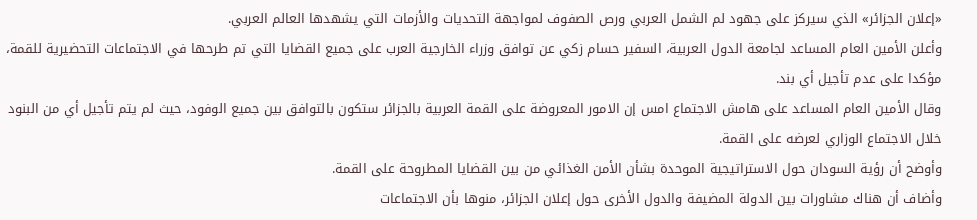«إعلان الجزائر» الذي سيركز على جهود لم الشمل العربي ورص الصفوف لمواجهة التحديات والأزمات التي يشهدها العالم العربي.
وأعلن الأمين العام المساعد لجامعة الدول العربية، السفير حسام زكي عن توافق وزراء الخارجية العرب على جميع القضايا التي تم طرحها في الاجتماعات التحضيرية للقمة، مؤكدا على عدم تأجيل أي بند.
وقال الأمين العام المساعد على هامش الاجتماع امس إن الامور المعروضة على القمة العربية بالجزائر ستكون بالتوافق بين جميع الوفود، حيث لم يتم تأجيل أي من البنود خلال الاجتماع الوزاري لعرضه على القمة.
وأوضح أن رؤية السودان حول الاستراتيجية الموحدة بشأن الأمن الغذائي من بين القضايا المطروحة على القمة.
وأضاف أن هناك مشاورات بين الدولة المضيفة والدول الأخرى حول إعلان الجزائر، منوها بأن الاجتماعات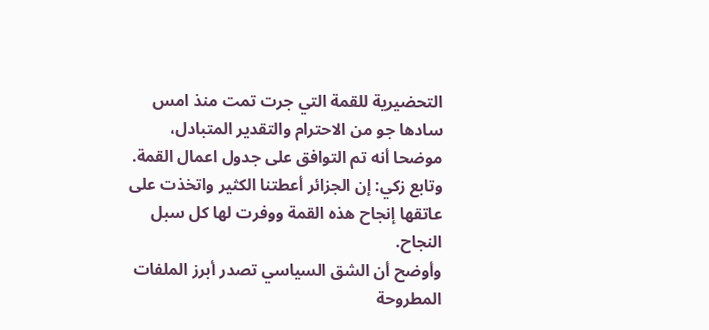التحضيرية للقمة التي جرت تمت منذ امس سادها جو من الاحترام والتقدير المتبادل، موضحا أنه تم التوافق على جدول اعمال القمة.
وتابع زكي: إن الجزائر أعطتنا الكثير واتخذت على عاتقها إنجاح هذه القمة ووفرت لها كل سبل النجاح.
وأوضح أن الشق السياسي تصدر أبرز الملفات المطروحة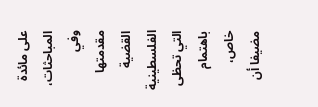على مائدة المباحثات، وفي مقدمتها القضية الفلسطينية التي تحظى باهتمام خاص، مضيفا أن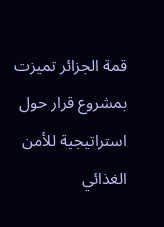قمة الجزائر تميزت بمشروع قرار حول استراتيجية للأمن الغذائي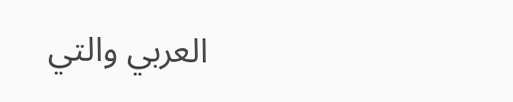العربي والتي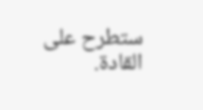ستطرح على القادة.